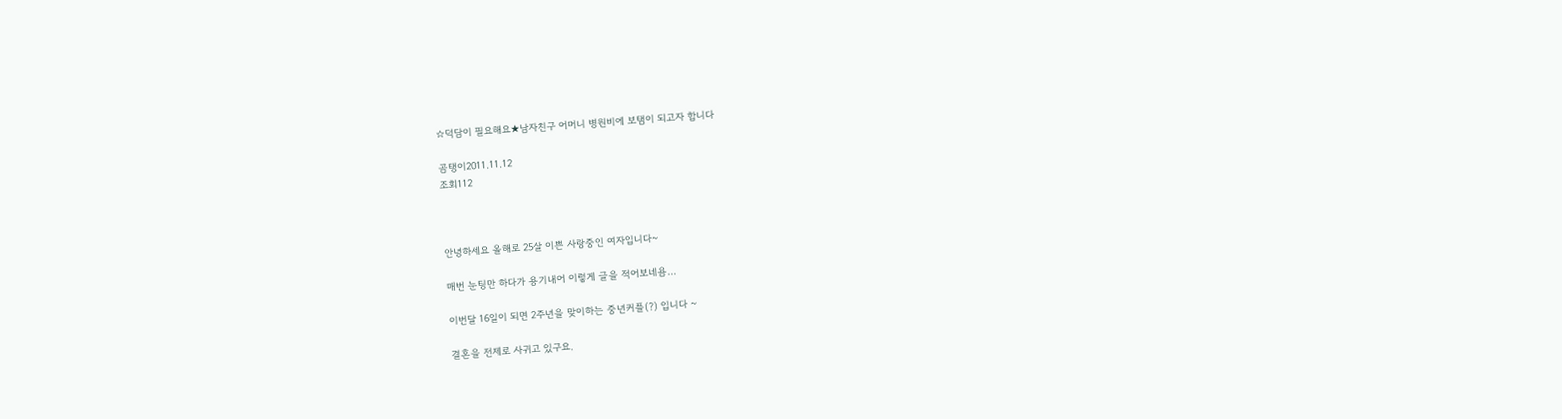☆덕담이 필요해요★남자친구 어머니 병원비에 보탬이 되고자 합니다

곰탱이2011.11.12
조회112



안녕하세요 올해로 25살 이쁜 사랑중인 여자입니다~

매번 눈팅만 하다가 용기내어 이렇게 글을 적어보네욤...

이번달 16일이 되면 2주년을 맞이하는 중년커플(?) 입니다 ~

결혼을 전제로 사귀고 있구요.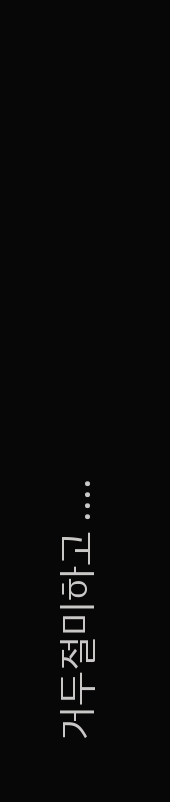거두절미하고 ....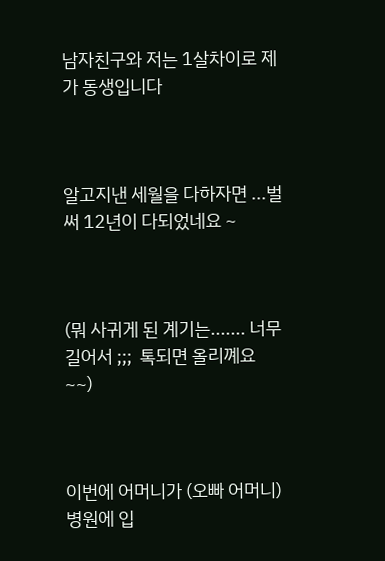남자친구와 저는 1살차이로 제가 동생입니다



알고지낸 세월을 다하자면 ...벌써 12년이 다되었네요 ~



(뭐 사귀게 된 계기는....... 너무 길어서 ;;;  톡되면 올리꼐요 ~~)



이번에 어머니가 (오빠 어머니) 병원에 입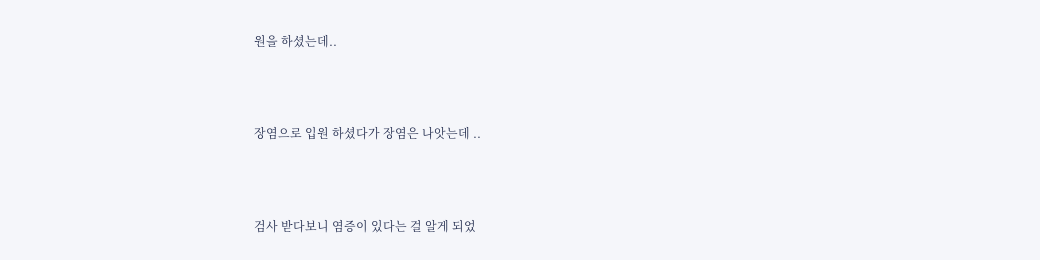원을 하셨는데..



장염으로 입원 하셨다가 장염은 나앗는데 ..



검사 받다보니 염증이 있다는 걸 알게 되었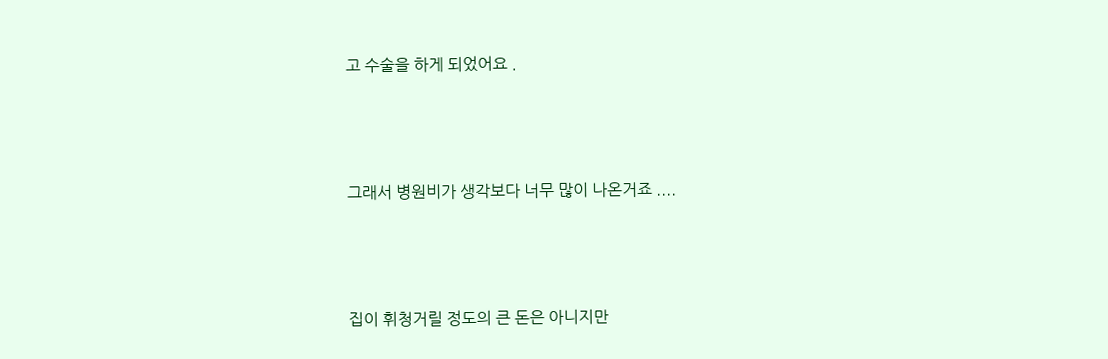고 수술을 하게 되었어요 .



그래서 병원비가 생각보다 너무 많이 나온거죠 ....



집이 휘청거릴 정도의 큰 돈은 아니지만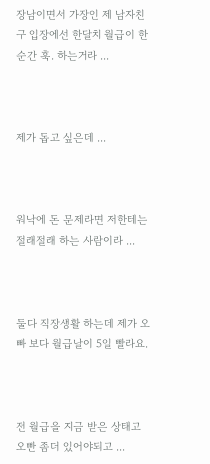장남이면서 가장인 제 남자친구 입장에선 한달치 월급이 한순간 훅. 하는거라 ...



제가 돕고 싶은데 ...



워낙에 돈 문제라면 저한테는 절래절래 하는 사람이라 ...



둘다 직장생활 하는데 제가 오빠 보다 월급날이 5일 빨라요.



전 월급을 지금 받은 상태고 오빤 좀더 있어야되고 ...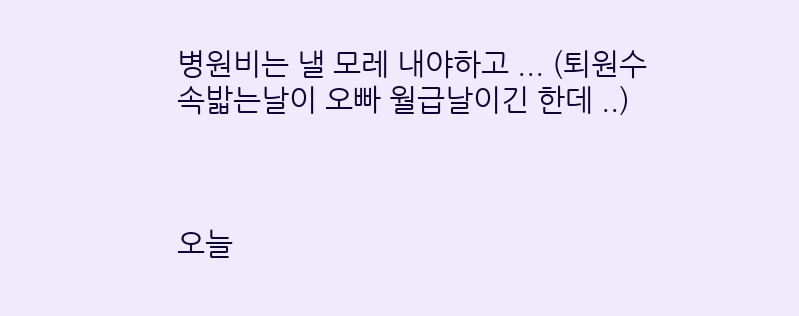병원비는 낼 모레 내야하고 ... (퇴원수속밟는날이 오빠 월급날이긴 한데 ..)



오늘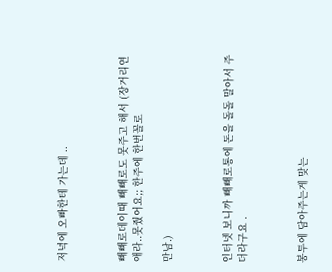저녁에 오빠한테 가는데 ..



빼빼로데이때 빼빼로도 못주고 해서 (장거리연애라..못줬어요;; 한주에 한번꼴로

만남.)



인터넷 보니까 빼빼로통에 돈을 돌돌 말아서 주더라구요 .



봉투에 담아주는게 맞는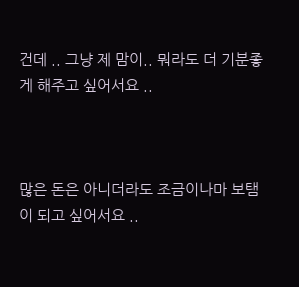건데 .. 그냥 제 맘이.. 뭐라도 더 기분좋게 해주고 싶어서요 ..



많은 돈은 아니더라도 조금이나마 보탬이 되고 싶어서요 ..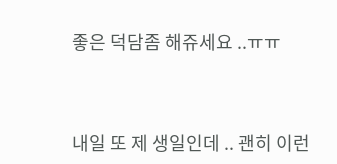좋은 덕담좀 해쥬세요 ..ㅠㅠ



내일 또 제 생일인데 .. 괜히 이런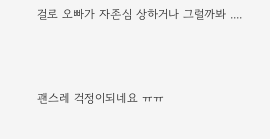걸로 오빠가 자존심 상하거나 그럴까봐 ....



괜스레 걱정이되네요 ㅠㅠ